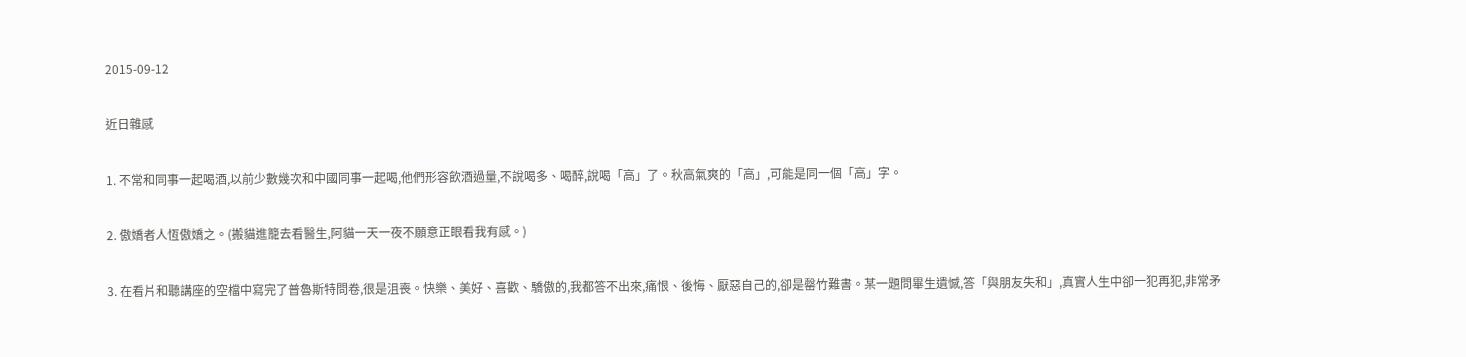2015-09-12

近日雜感

1. 不常和同事一起喝酒,以前少數幾次和中國同事一起喝,他們形容飲酒過量,不說喝多、喝醉,說喝「高」了。秋高氣爽的「高」,可能是同一個「高」字。

2. 傲嬌者人恆傲嬌之。(搬貓進籠去看醫生,阿貓一天一夜不願意正眼看我有感。)

3. 在看片和聽講座的空檔中寫完了普魯斯特問卷,很是沮喪。快樂、美好、喜歡、驕傲的,我都答不出來,痛恨、後悔、厭惡自己的,卻是罄竹難書。某一題問畢生遺憾,答「與朋友失和」,真實人生中卻一犯再犯,非常矛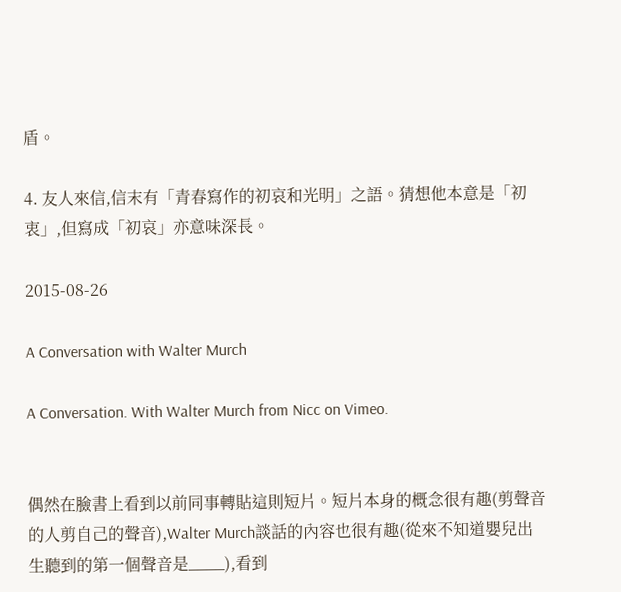盾。

4. 友人來信,信末有「青春寫作的初哀和光明」之語。猜想他本意是「初衷」,但寫成「初哀」亦意味深長。

2015-08-26

A Conversation with Walter Murch

A Conversation. With Walter Murch from Nicc on Vimeo.


偶然在臉書上看到以前同事轉貼這則短片。短片本身的概念很有趣(剪聲音的人剪自己的聲音),Walter Murch談話的內容也很有趣(從來不知道嬰兒出生聽到的第一個聲音是____),看到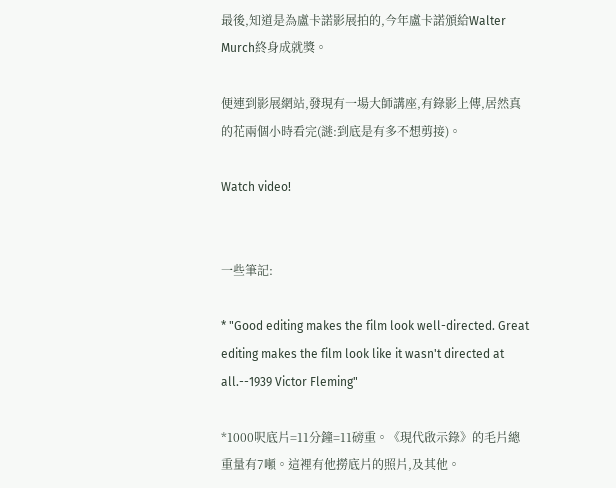最後,知道是為盧卡諾影展拍的,今年盧卡諾頒給Walter Murch終身成就獎。

便連到影展網站,發現有一場大師講座,有錄影上傳,居然真的花兩個小時看完(謎:到底是有多不想剪接)。

Watch video!


一些筆記:

* "Good editing makes the film look well-directed. Great editing makes the film look like it wasn't directed at all.--1939 Victor Fleming"

*1000呎底片=11分鐘=11磅重。《現代啟示錄》的毛片總重量有7噸。這裡有他撈底片的照片,及其他。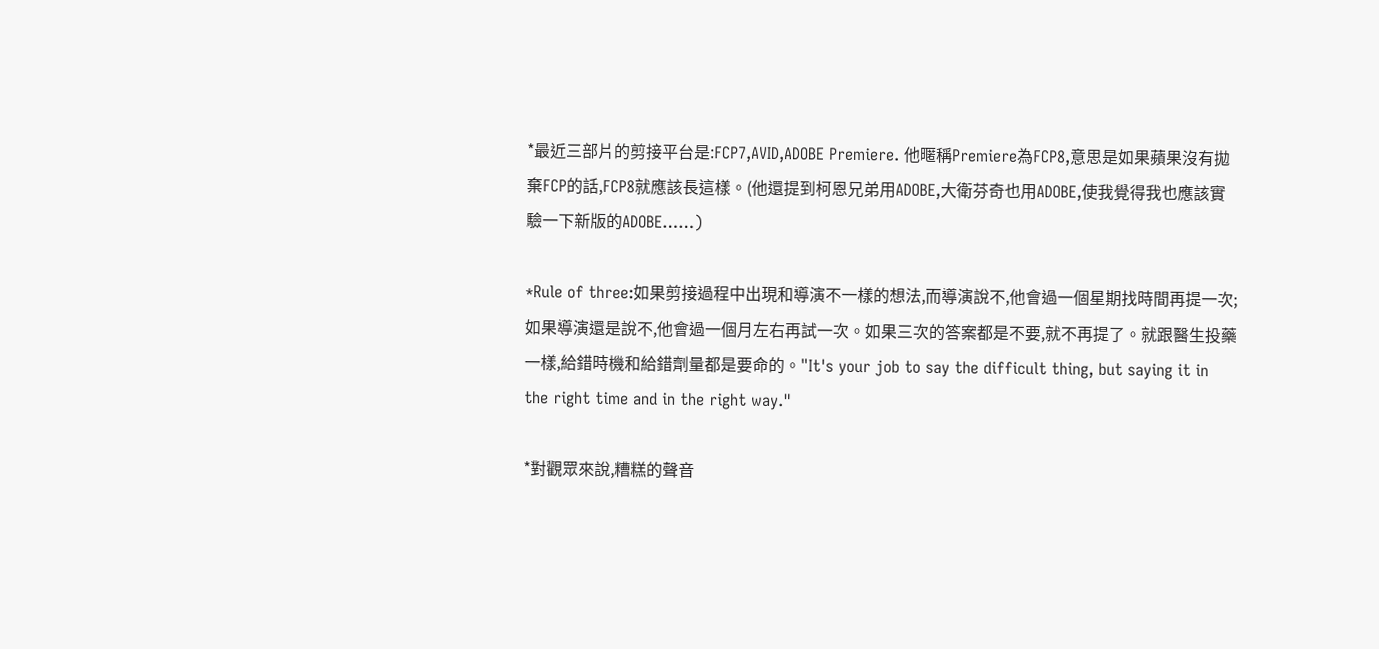*最近三部片的剪接平台是:FCP7,AVID,ADOBE Premiere. 他暱稱Premiere為FCP8,意思是如果蘋果沒有拋棄FCP的話,FCP8就應該長這樣。(他還提到柯恩兄弟用ADOBE,大衛芬奇也用ADOBE,使我覺得我也應該實驗一下新版的ADOBE……)

*Rule of three:如果剪接過程中出現和導演不一樣的想法,而導演說不,他會過一個星期找時間再提一次;如果導演還是說不,他會過一個月左右再試一次。如果三次的答案都是不要,就不再提了。就跟醫生投藥一樣,給錯時機和給錯劑量都是要命的。"It's your job to say the difficult thing, but saying it in the right time and in the right way."

*對觀眾來說,糟糕的聲音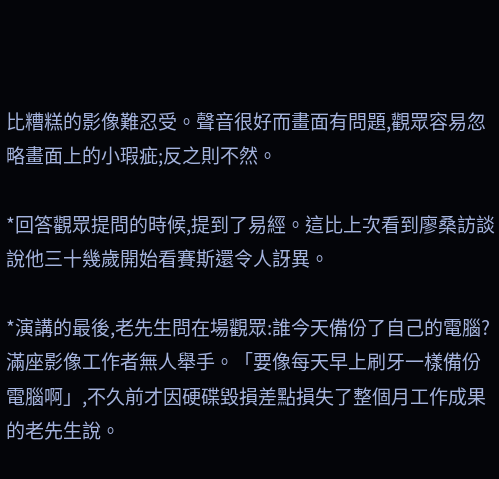比糟糕的影像難忍受。聲音很好而畫面有問題,觀眾容易忽略畫面上的小瑕疵;反之則不然。

*回答觀眾提問的時候,提到了易經。這比上次看到廖桑訪談說他三十幾歲開始看賽斯還令人訝異。

*演講的最後,老先生問在場觀眾:誰今天備份了自己的電腦?滿座影像工作者無人舉手。「要像每天早上刷牙一樣備份電腦啊」,不久前才因硬碟毀損差點損失了整個月工作成果的老先生說。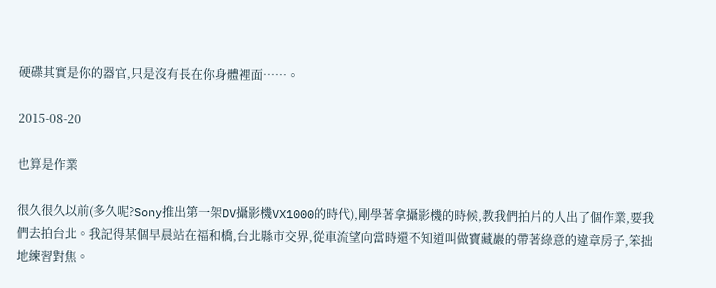硬碟其實是你的器官,只是沒有長在你身體裡面……。

2015-08-20

也算是作業

很久很久以前(多久呢?Sony推出第一架DV攝影機VX1000的時代),剛學著拿攝影機的時候,教我們拍片的人出了個作業,要我們去拍台北。我記得某個早晨站在福和橋,台北縣市交界,從車流望向當時還不知道叫做寶藏巖的帶著綠意的違章房子,笨拙地練習對焦。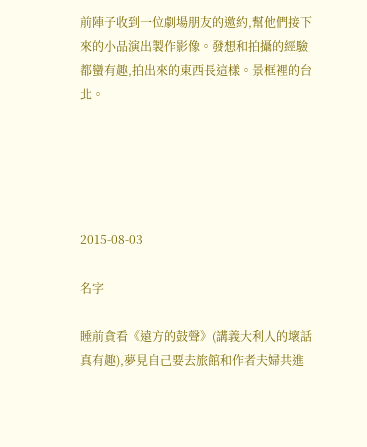前陣子收到一位劇場朋友的邀約,幫他們接下來的小品演出製作影像。發想和拍攝的經驗都蠻有趣,拍出來的東西長這樣。景框裡的台北。





2015-08-03

名字

睡前貪看《遠方的鼓聲》(講義大利人的壞話真有趣),夢見自己要去旅館和作者夫婦共進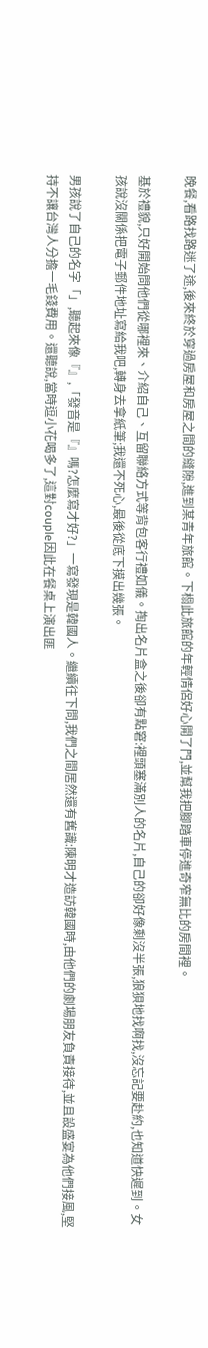晚餐,看路找路迷了途,後來終於穿過房屋和房屋之間的縫隙,進到某青年旅館。下榻此旅館的年輕情侶好心開了門,並幫我把腳踏車停進奇窄無比的房間裡。

基於禮貌,只好開始問他們從哪裡來、介紹自己、互留聯絡方式等背包客行禮如儀。掏出名片盒之後卻有點窘:裡頭塞滿別人的名片,自己的卻好像剩沒半張,狼狽地找啊找,沒忘記要赴約,也知道快遲到。女孩說沒關係把電子郵件地址寫給我吧,轉身去拿紙筆;我還不死心,最後從底下摸出幾張。

男孩說了自己的名字「」,聽起來像『』,「發音是『』嗎?怎麼寫才好?」一寫發現是韓國人。繼續往下問,我們之間居然還有舊識:陳明才造訪韓國時,由他們的劇場朋友負責接待,並且設盛宴為他們接風,堅持不讓台灣人分擔一毛錢費用。還聽說,當時逗小花喝多了,這對couple因此在餐桌上演出匪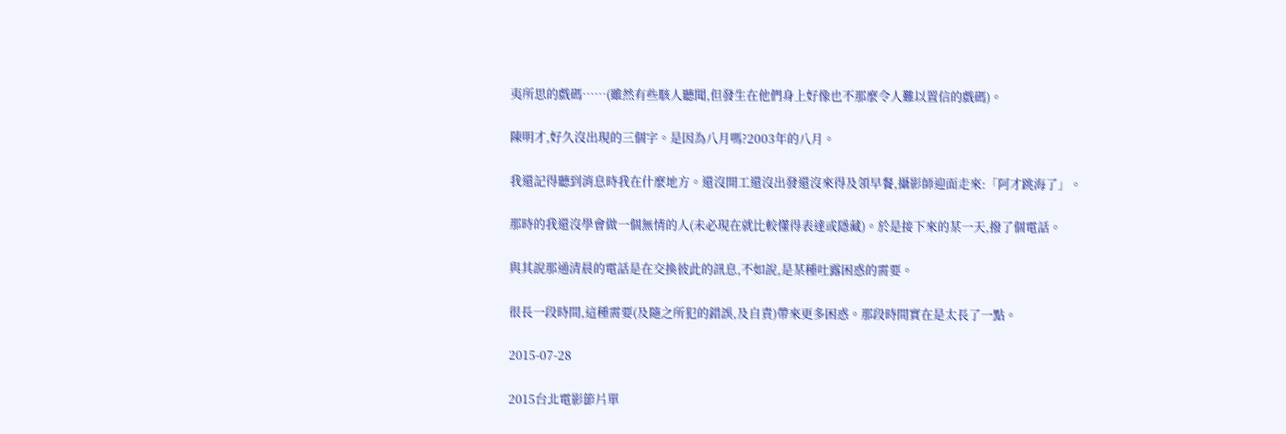夷所思的戲碼……(雖然有些駭人聽聞,但發生在他們身上好像也不那麼令人難以置信的戲碼)。

陳明才,好久沒出現的三個字。是因為八月嗎?2003年的八月。

我還記得聽到消息時我在什麼地方。還沒開工還沒出發還沒來得及領早餐,攝影師迎面走來:「阿才跳海了」。

那時的我還沒學會做一個無情的人(未必現在就比較懂得表達或隱藏)。於是接下來的某一天,撥了個電話。

與其說那通清晨的電話是在交換彼此的訊息,不如說,是某種吐露困惑的需要。

很長一段時間,這種需要(及隨之所犯的錯誤,及自責)帶來更多困惑。那段時間實在是太長了一點。

2015-07-28

2015台北電影節片單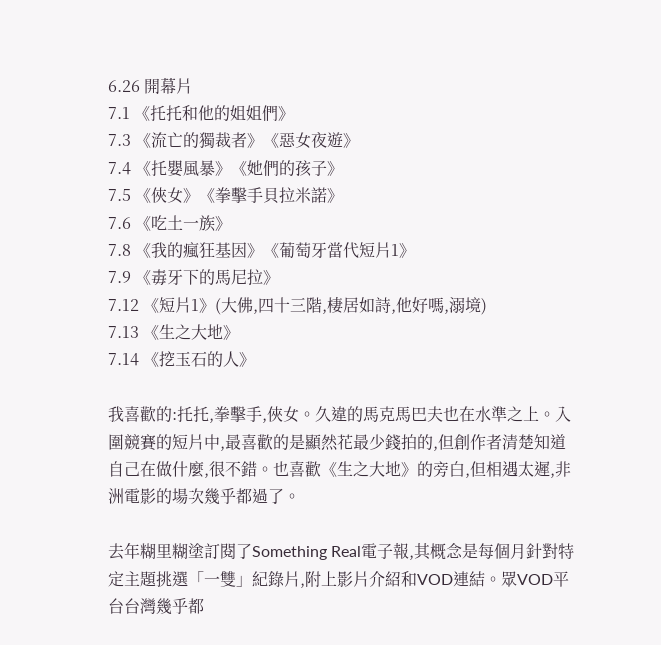6.26 開幕片
7.1 《托托和他的姐姐們》
7.3 《流亡的獨裁者》《惡女夜遊》
7.4 《托嬰風暴》《她們的孩子》
7.5 《俠女》《拳擊手貝拉米諾》
7.6 《吃土一族》
7.8 《我的瘋狂基因》《葡萄牙當代短片1》
7.9 《毒牙下的馬尼拉》
7.12 《短片1》(大佛,四十三階,棲居如詩,他好嗎,溺境)
7.13 《生之大地》
7.14 《挖玉石的人》

我喜歡的:托托,拳擊手,俠女。久違的馬克馬巴夫也在水準之上。入圍競賽的短片中,最喜歡的是顯然花最少錢拍的,但創作者清楚知道自己在做什麼,很不錯。也喜歡《生之大地》的旁白,但相遇太遲,非洲電影的場次幾乎都過了。

去年糊里糊塗訂閱了Something Real電子報,其概念是每個月針對特定主題挑選「一雙」紀錄片,附上影片介紹和VOD連結。眾VOD平台台灣幾乎都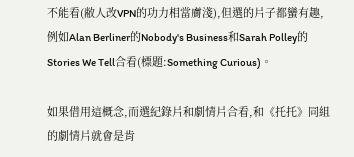不能看(敝人改VPN的功力相當膚淺),但選的片子都蠻有趣,例如Alan Berliner的Nobody's Business和Sarah Polley的Stories We Tell合看(標題:Something Curious)。

如果借用這概念,而選紀錄片和劇情片合看,和《托托》同組的劇情片就會是肯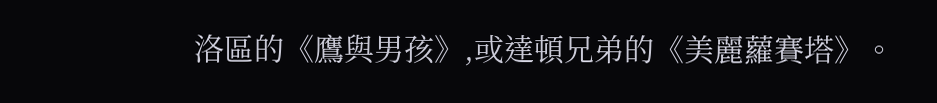洛區的《鷹與男孩》,或達頓兄弟的《美麗蘿賽塔》。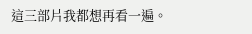這三部片我都想再看一遍。